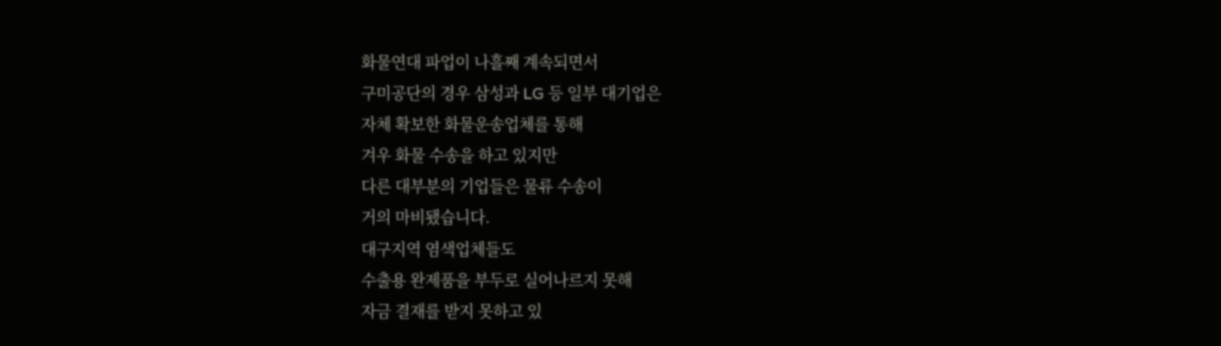화물연대 파업이 나흘째 계속되면서
구미공단의 경우 삼성과 LG 등 일부 대기업은
자체 확보한 화물운송업체를 통해
겨우 화물 수송을 하고 있지만
다른 대부분의 기업들은 물류 수송이
거의 마비됐습니다.
대구지역 염색업체들도
수출용 완제품을 부두로 실어나르지 못해
자금 결재를 받지 못하고 있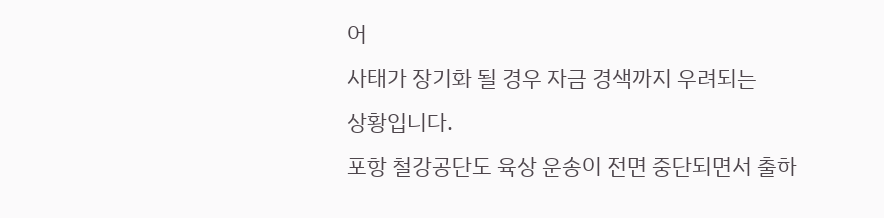어
사태가 장기화 될 경우 자금 경색까지 우려되는
상황입니다.
포항 철강공단도 육상 운송이 전면 중단되면서 출하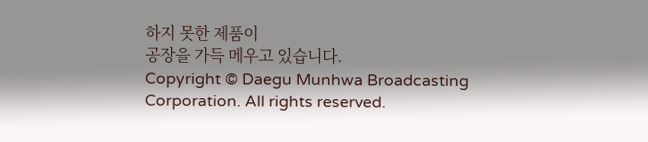하지 못한 제품이
공장을 가득 메우고 있습니다.
Copyright © Daegu Munhwa Broadcasting Corporation. All rights reserved.